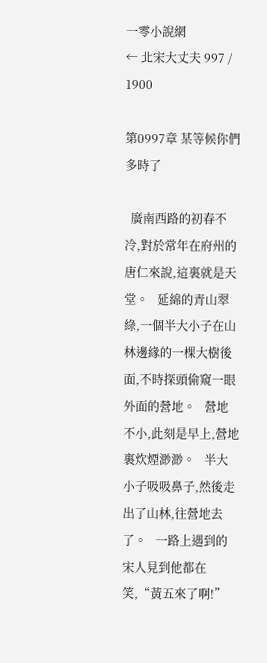一零小說網
← 北宋大丈夫 997 / 1900

第0997章 某等候你們多時了

  廣南西路的初春不冷,對於常年在府州的唐仁來說,這裏就是天堂。   延綿的青山翠綠,一個半大小子在山林邊緣的一棵大樹後面,不時探頭偷窺一眼外面的營地。   營地不小,此刻是早上,營地裏炊煙渺渺。   半大小子吸吸鼻子,然後走出了山林,往營地去了。   一路上遇到的宋人見到他都在笑,“黃五來了啊!”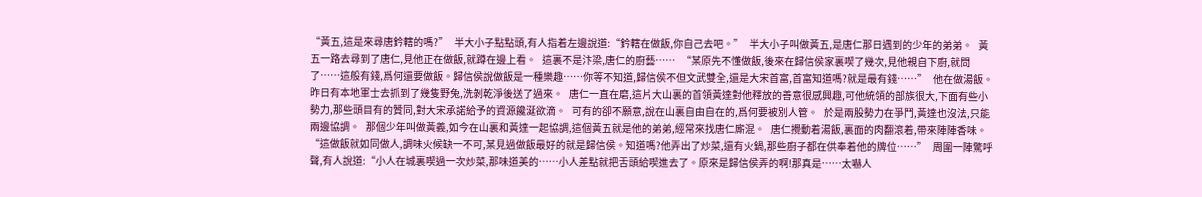“黃五,這是來尋唐鈐轄的嗎?”   半大小子點點頭,有人指着左邊說道:“鈐轄在做飯,你自己去吧。”   半大小子叫做黃五,是唐仁那日遇到的少年的弟弟。   黃五一路去尋到了唐仁,見他正在做飯,就蹲在邊上看。   這裏不是汴梁,唐仁的廚藝……   “某原先不懂做飯,後來在歸信侯家裏喫了幾次,見他親自下廚,就問了……這般有錢,爲何還要做飯。歸信侯說做飯是一種樂趣……你等不知道,歸信侯不但文武雙全,還是大宋首富,首富知道嗎?就是最有錢……”   他在做湯飯。   昨日有本地軍士去抓到了幾隻野兔,洗剝乾淨後送了過來。   唐仁一直在磨,這片大山裏的首領黃達對他釋放的善意很感興趣,可他統領的部族很大,下面有些小勢力,那些頭目有的贊同,對大宋承諾給予的資源饞涎欲滴。   可有的卻不願意,說在山裏自由自在的,爲何要被別人管。   於是兩股勢力在爭鬥,黃達也沒法,只能兩邊協調。   那個少年叫做黃義,如今在山裏和黃達一起協調,這個黃五就是他的弟弟,經常來找唐仁廝混。   唐仁攪動着湯飯,裏面的肉翻滾着,帶來陣陣香味。   “這做飯就如同做人,調味火候缺一不可,某見過做飯最好的就是歸信侯。知道嗎?他弄出了炒菜,還有火鍋,那些廚子都在供奉着他的牌位……”   周圍一陣驚呼聲,有人說道:“小人在城裏喫過一次炒菜,那味道美的……小人差點就把舌頭給喫進去了。原來是歸信侯弄的啊!那真是……太嚇人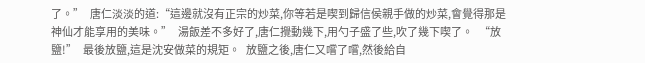了。”   唐仁淡淡的道:“這邊就沒有正宗的炒菜,你等若是喫到歸信侯親手做的炒菜,會覺得那是神仙才能享用的美味。”   湯飯差不多好了,唐仁攪動幾下,用勺子盛了些,吹了幾下喫了。   “放鹽!”   最後放鹽,這是沈安做菜的規矩。   放鹽之後,唐仁又嚐了嚐,然後給自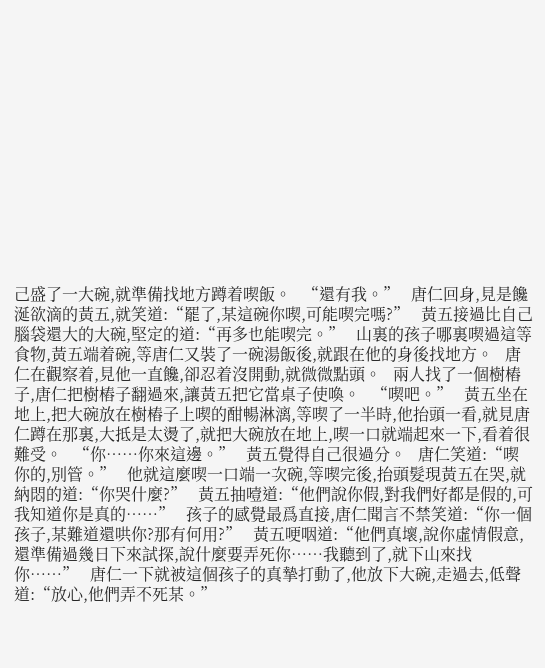己盛了一大碗,就準備找地方蹲着喫飯。   “還有我。”   唐仁回身,見是饞涎欲滴的黃五,就笑道:“罷了,某這碗你喫,可能喫完嗎?”   黃五接過比自己腦袋還大的大碗,堅定的道:“再多也能喫完。”   山裏的孩子哪裏喫過這等食物,黃五端着碗,等唐仁又裝了一碗湯飯後,就跟在他的身後找地方。   唐仁在觀察着,見他一直饞,卻忍着沒開動,就微微點頭。   兩人找了一個樹樁子,唐仁把樹樁子翻過來,讓黃五把它當桌子使喚。   “喫吧。”   黃五坐在地上,把大碗放在樹樁子上喫的酣暢淋漓,等喫了一半時,他抬頭一看,就見唐仁蹲在那裏,大抵是太燙了,就把大碗放在地上,喫一口就端起來一下,看着很難受。   “你……你來這邊。”   黃五覺得自己很過分。   唐仁笑道:“喫你的,別管。”   他就這麼喫一口端一次碗,等喫完後,抬頭髮現黃五在哭,就納悶的道:“你哭什麼?”   黃五抽噎道:“他們說你假,對我們好都是假的,可我知道你是真的……”   孩子的感覺最爲直接,唐仁聞言不禁笑道:“你一個孩子,某難道還哄你?那有何用?”   黃五哽咽道:“他們真壞,說你虛情假意,還準備過幾日下來試探,說什麼要弄死你……我聽到了,就下山來找你……”   唐仁一下就被這個孩子的真摯打動了,他放下大碗,走過去,低聲道:“放心,他們弄不死某。”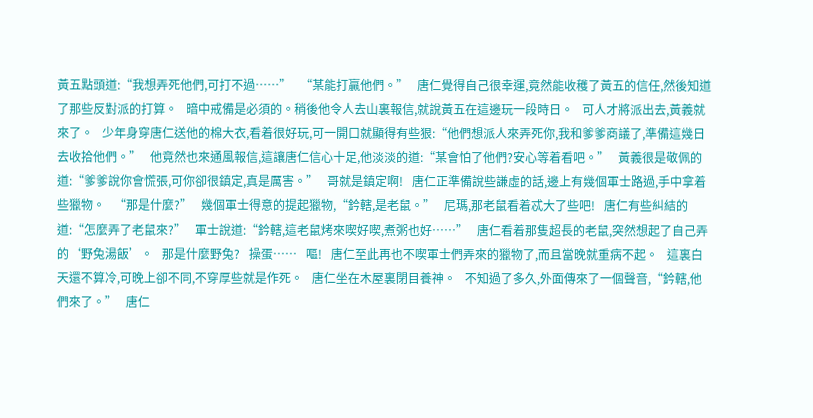黃五點頭道:“我想弄死他們,可打不過……”   “某能打贏他們。”   唐仁覺得自己很幸運,竟然能收穫了黃五的信任,然後知道了那些反對派的打算。   暗中戒備是必須的。稍後他令人去山裏報信,就說黃五在這邊玩一段時日。   可人才將派出去,黃義就來了。   少年身穿唐仁送他的棉大衣,看着很好玩,可一開口就顯得有些狠:“他們想派人來弄死你,我和爹爹商議了,準備這幾日去收拾他們。”   他竟然也來通風報信,這讓唐仁信心十足,他淡淡的道:“某會怕了他們?安心等着看吧。”   黃義很是敬佩的道:“爹爹說你會慌張,可你卻很鎮定,真是厲害。”   哥就是鎮定啊!   唐仁正準備說些謙虛的話,邊上有幾個軍士路過,手中拿着些獵物。   “那是什麼?”   幾個軍士得意的提起獵物,“鈐轄,是老鼠。”   尼瑪,那老鼠看着忒大了些吧!   唐仁有些糾結的道:“怎麼弄了老鼠來?”   軍士說道:“鈐轄,這老鼠烤來喫好喫,煮粥也好……”   唐仁看着那隻超長的老鼠,突然想起了自己弄的‘野兔湯飯’。   那是什麼野兔?   操蛋……   嘔!   唐仁至此再也不喫軍士們弄來的獵物了,而且當晚就重病不起。   這裏白天還不算冷,可晚上卻不同,不穿厚些就是作死。   唐仁坐在木屋裏閉目養神。   不知過了多久,外面傳來了一個聲音,“鈐轄,他們來了。”   唐仁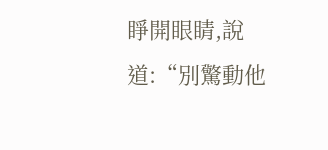睜開眼睛,說道:“別驚動他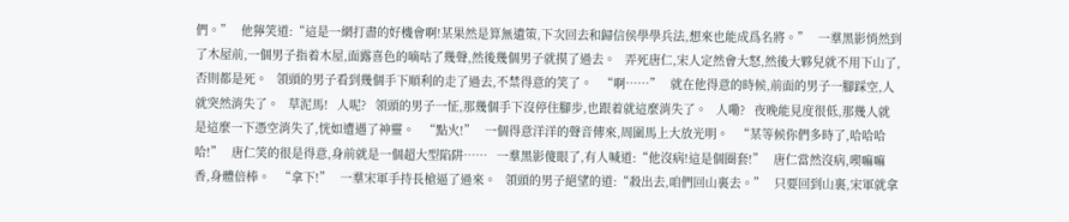們。”   他獰笑道:“這是一網打盡的好機會啊!某果然是算無遺策,下次回去和歸信侯學學兵法,想來也能成爲名將。”   一羣黑影悄然到了木屋前,一個男子指着木屋,面露喜色的嘀咕了幾聲,然後幾個男子就摸了過去。   弄死唐仁,宋人定然會大怒,然後大夥兒就不用下山了,否則都是死。   領頭的男子看到幾個手下順利的走了過去,不禁得意的笑了。   “啊……”   就在他得意的時候,前面的男子一腳踩空,人就突然消失了。   草泥馬!   人呢?   領頭的男子一怔,那幾個手下沒停住腳步,也跟着就這麼消失了。   人嘞?   夜晚能見度很低,那幾人就是這麼一下憑空消失了,恍如遭遇了神靈。   “點火!”   一個得意洋洋的聲音傳來,周圍馬上大放光明。   “某等候你們多時了,哈哈哈哈!”   唐仁笑的很是得意,身前就是一個超大型陷阱……   一羣黑影傻眼了,有人喊道:“他沒病!這是個圈套!”   唐仁當然沒病,喫嘛嘛香,身體倍棒。   “拿下!”   一羣宋軍手持長槍逼了過來。   領頭的男子絕望的道:“殺出去,咱們回山裏去。”   只要回到山裏,宋軍就拿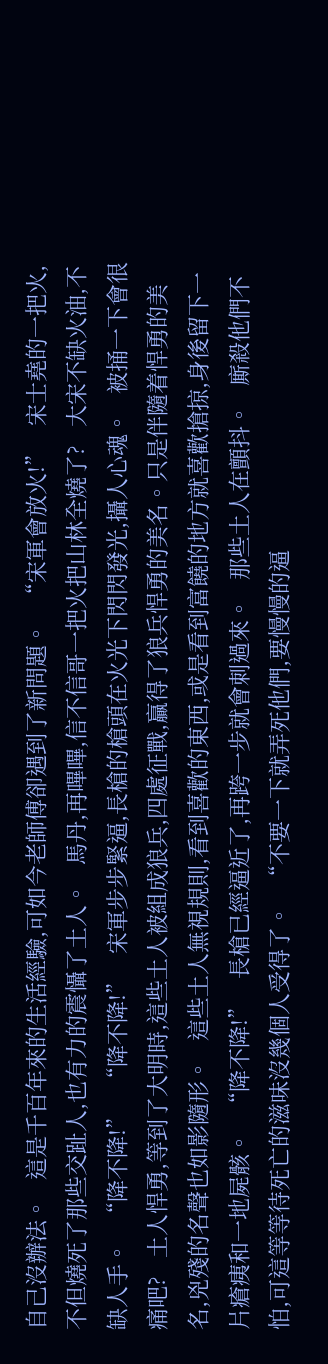自己沒辦法。   這是千百年來的生活經驗,可如今老師傅卻遇到了新問題。   “宋軍會放火!”   宋士堯的一把火,不但燒死了那些交趾人,也有力的震懾了土人。   馬丹,再嗶嗶,信不信哥一把火把山林全燒了?   大宋不缺火油,不缺人手。   “降不降!”   “降不降!”   宋軍步步緊逼,長槍的槍頭在火光下閃閃發光,攝人心魂。   被捅一下會很痛吧?   土人悍勇,等到了大明時,這些土人被組成狼兵,四處征戰,贏得了狼兵悍勇的美名。只是伴隨着悍勇的美名,兇殘的名聲也如影隨形。   這些土人無視規則,看到喜歡的東西,或是看到富饒的地方就喜歡搶掠,身後留下一片瘡痍和一地屍骸。   “降不降!”   長槍已經逼近了,再跨一步就會刺過來。   那些土人在顫抖。   廝殺他們不怕,可這等等待死亡的滋味沒幾個人受得了。   “不要一下就弄死他們,要慢慢的逼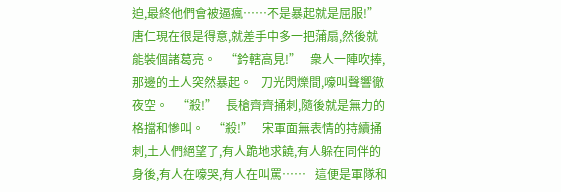迫,最終他們會被逼瘋……不是暴起就是屈服!”   唐仁現在很是得意,就差手中多一把蒲扇,然後就能裝個諸葛亮。   “鈐轄高見!”   衆人一陣吹捧,那邊的土人突然暴起。   刀光閃爍間,嚎叫聲響徹夜空。   “殺!”   長槍齊齊捅刺,隨後就是無力的格擋和慘叫。   “殺!”   宋軍面無表情的持續捅刺,土人們絕望了,有人跪地求饒,有人躲在同伴的身後,有人在嚎哭,有人在叫罵……   這便是軍隊和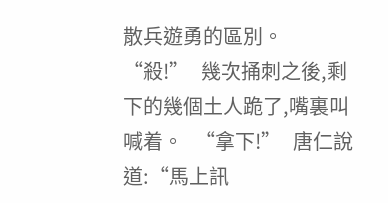散兵遊勇的區別。   “殺!”   幾次捅刺之後,剩下的幾個土人跪了,嘴裏叫喊着。   “拿下!”   唐仁說道:“馬上訊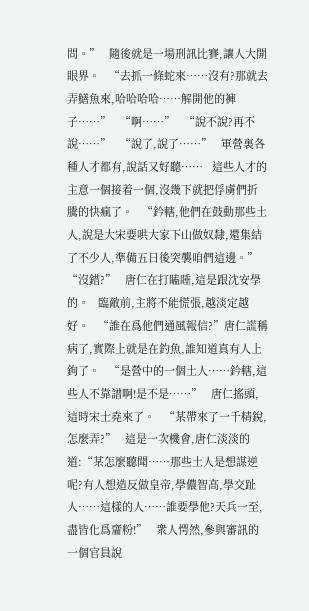問。”   隨後就是一場刑訊比賽,讓人大開眼界。   “去抓一條蛇來……沒有?那就去弄鱔魚來,哈哈哈哈……解開他的褲子……”   “啊……”   “說不說?再不說……”   “說了,說了……”   軍營裏各種人才都有,說話又好聽……   這些人才的主意一個接着一個,沒幾下就把俘虜們折騰的快瘋了。   “鈐轄,他們在鼓動那些土人,說是大宋要哄大家下山做奴隸,還集結了不少人,準備五日後突襲咱們這邊。”   “沒錯?”   唐仁在打瞌睡,這是跟沈安學的。   臨敵前,主將不能慌張,越淡定越好。   “誰在爲他們通風報信?”唐仁謊稱病了,實際上就是在釣魚,誰知道真有人上鉤了。   “是營中的一個土人……鈐轄,這些人不靠譜啊!是不是……”   唐仁搖頭,這時宋士堯來了。   “某帶來了一千精銳,怎麼弄?”   這是一次機會,唐仁淡淡的道:“某怎麼聽聞……那些土人是想謀逆呢?有人想造反做皇帝,學儂智高,學交趾人……這樣的人……誰要學他?天兵一至,盡皆化爲齏粉!”   衆人愕然,參與審訊的一個官員說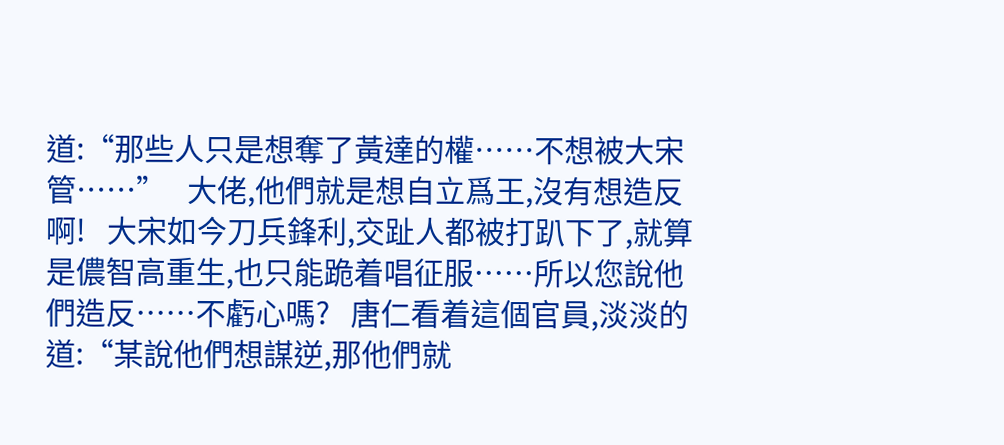道:“那些人只是想奪了黃達的權……不想被大宋管……”   大佬,他們就是想自立爲王,沒有想造反啊!   大宋如今刀兵鋒利,交趾人都被打趴下了,就算是儂智高重生,也只能跪着唱征服……所以您說他們造反……不虧心嗎?   唐仁看着這個官員,淡淡的道:“某說他們想謀逆,那他們就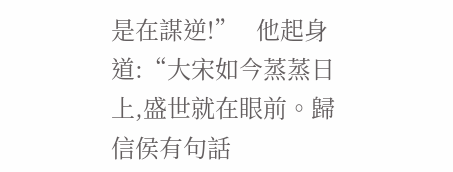是在謀逆!”   他起身道:“大宋如今蒸蒸日上,盛世就在眼前。歸信侯有句話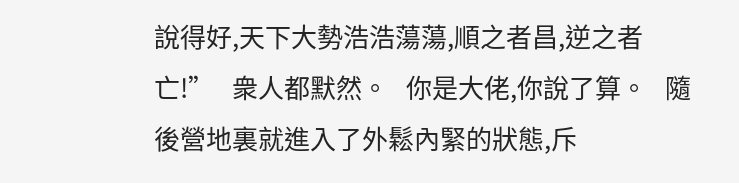說得好,天下大勢浩浩蕩蕩,順之者昌,逆之者亡!”   衆人都默然。   你是大佬,你說了算。   隨後營地裏就進入了外鬆內緊的狀態,斥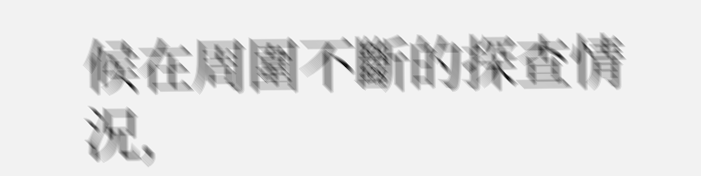候在周圍不斷的探查情況,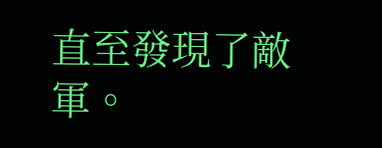直至發現了敵軍。